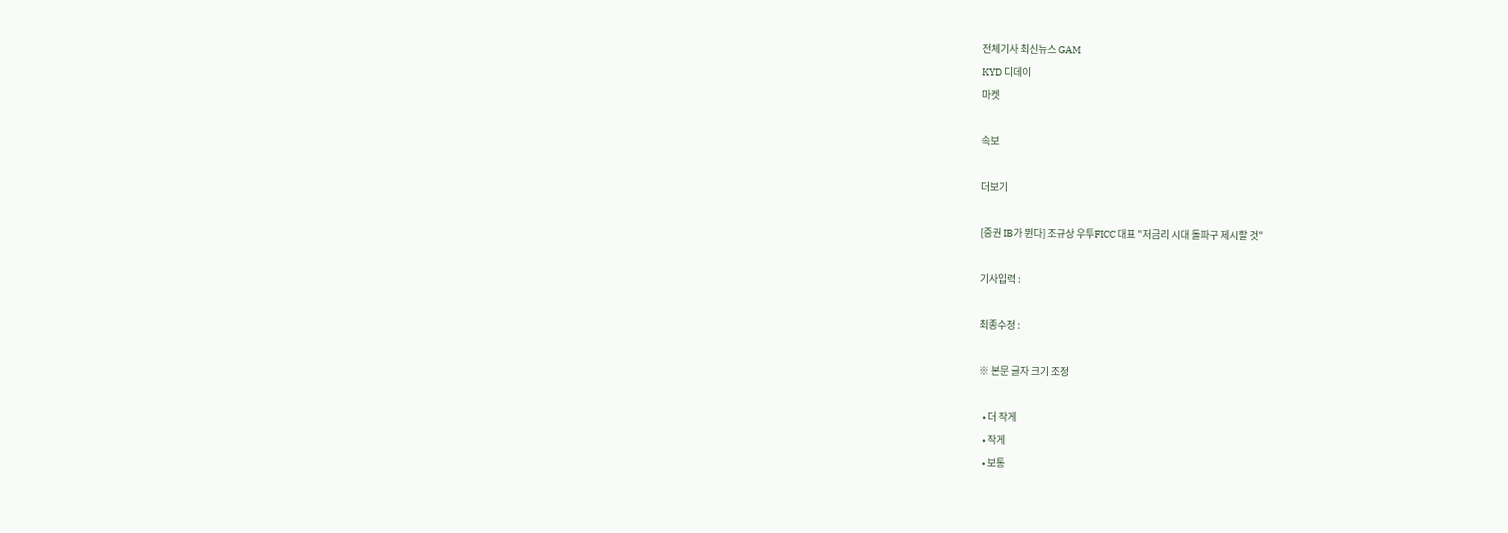전체기사 최신뉴스 GAM
KYD 디데이
마켓

속보

더보기

[증권 IB가 뛴다] 조규상 우투FICC 대표 "저금리 시대 돌파구 제시할 것"

기사입력 :

최종수정 :

※ 본문 글자 크기 조정

  • 더 작게
  • 작게
  • 보통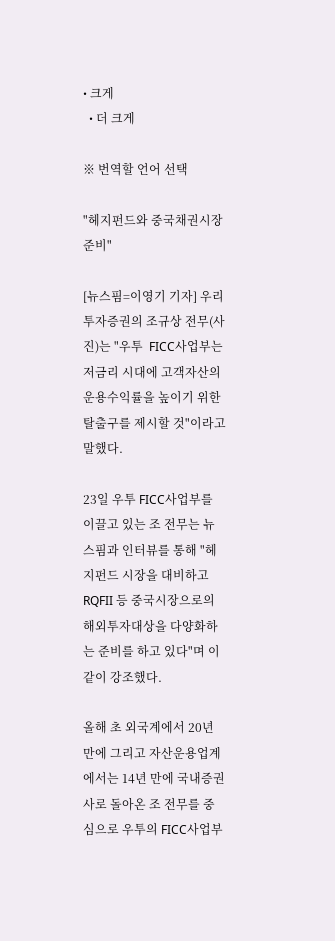• 크게
  • 더 크게

※ 번역할 언어 선택

"헤지펀드와 중국채권시장 준비"

[뉴스핌=이영기 기자] 우리투자증권의 조규상 전무(사진)는 "우투  FICC사업부는 저금리 시대에 고객자산의 운용수익률을 높이기 위한 탈출구를 제시할 것"이라고 말했다.

23일 우투 FICC사업부를 이끌고 있는 조 전무는 뉴스핌과 인터뷰를 통해 "헤지펀드 시장을 대비하고 RQFII 등 중국시장으로의 해외투자대상을 다양화하는 준비를 하고 있다"며 이같이 강조했다.

올해 초 외국계에서 20년 만에 그리고 자산운용업계에서는 14년 만에 국내증권사로 돌아온 조 전무를 중심으로 우투의 FICC사업부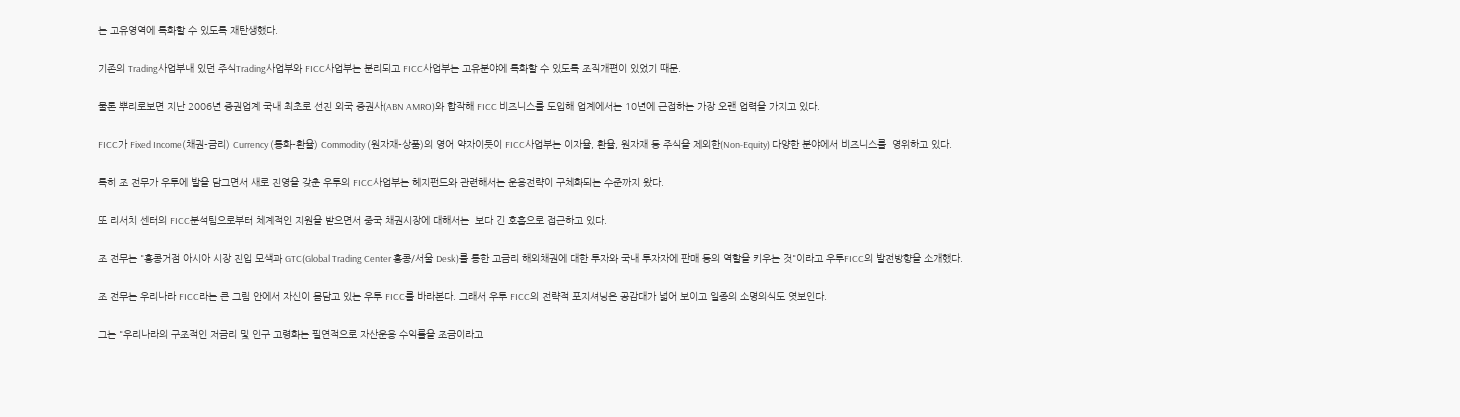는 고유영역에 특화할 수 있도록 재탄생했다.

기존의 Trading사업부내 있던 주식Trading사업부와 FICC사업부는 분리되고 FICC사업부는 고유분야에 특화할 수 있도록 조직개편이 있었기 때문.

물론 뿌리로보면 지난 2006년 증권업계 국내 최초로 선진 외국 증권사(ABN AMRO)와 합작해 FICC 비즈니스를 도입해 업계에서는 10년에 근접하는 가장 오랜 업력을 가지고 있다.

FICC가 Fixed Income(채권-금리) Currency (통화-환율) Commodity (원자재-상품)의 영어 약자이듯이 FICC사업부는 이자율, 환율, 원자재 등 주식을 제외한(Non-Equity) 다양한 분야에서 비즈니스를  영위하고 있다.

특히 조 전무가 우투에 발을 담그면서 새로 진영을 갖춘 우투의 FICC사업부는 헤지펀드와 관련해서는 운용전략이 구체화되는 수준까지 왔다.

또 리서치 센터의 FICC분석팀으로부터 체계적인 지원을 받으면서 중국 채권시장에 대해서는  보다 긴 호흡으로 접근하고 있다.

조 전무는 "홍콩거점 아시아 시장 진입 모색과 GTC(Global Trading Center 홍콩/서울 Desk)를 통한 고금리 해외채권에 대한 투자와 국내 투자자에 판매 등의 역할을 키우는 것"이라고 우투FICC의 발전방향을 소개했다.

조 전무는 우리나라 FICC라는 큰 그림 안에서 자신이 몸담고 있는 우투 FICC를 바라본다. 그래서 우투 FICC의 전략적 포지셔닝은 공감대가 넓어 보이고 일종의 소명의식도 엿보인다.

그는 "우리나라의 구조적인 저금리 및 인구 고령화는 필연적으로 자산운용 수익률을 조금이라고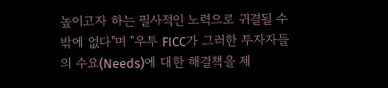높이고자 하는 필사적인 노력으로 귀결될 수밖에 없다"며 "우투 FICC가 그러한 투자자들의 수요(Needs)에 대한 해결책을 제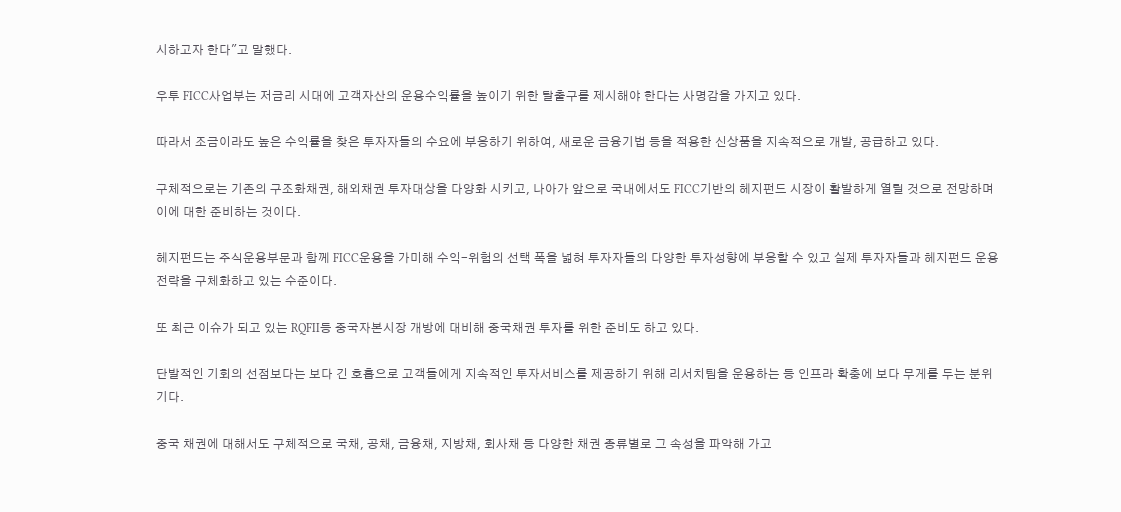시하고자 한다"고 말했다.

우투 FICC사업부는 저금리 시대에 고객자산의 운용수익률을 높이기 위한 탈출구를 제시해야 한다는 사명감을 가지고 있다.

따라서 조금이라도 높은 수익률을 찾은 투자자들의 수요에 부응하기 위하여, 새로운 금융기법 등을 적용한 신상품을 지속적으로 개발, 공급하고 있다.

구체적으로는 기존의 구조화채권, 해외채권 투자대상을 다양화 시키고, 나아가 앞으로 국내에서도 FICC기반의 헤지펀드 시장이 활발하게 열릴 것으로 전망하며 이에 대한 준비하는 것이다.

헤지펀드는 주식운용부문과 함께 FICC운용을 가미해 수익-위험의 선택 폭을 넓혀 투자자들의 다양한 투자성향에 부응할 수 있고 실제 투자자들과 헤지펀드 운용전략을 구체화하고 있는 수준이다.

또 최근 이슈가 되고 있는 RQFII등 중국자본시장 개방에 대비해 중국채권 투자를 위한 준비도 하고 있다.

단발적인 기회의 선점보다는 보다 긴 호흡으로 고객들에게 지속적인 투자서비스를 제공하기 위해 리서치팀을 운용하는 등 인프라 확충에 보다 무게를 두는 분위기다.

중국 채권에 대해서도 구체적으로 국채, 공채, 금융채, 지방채, 회사채 등 다양한 채권 종류별로 그 속성을 파악해 가고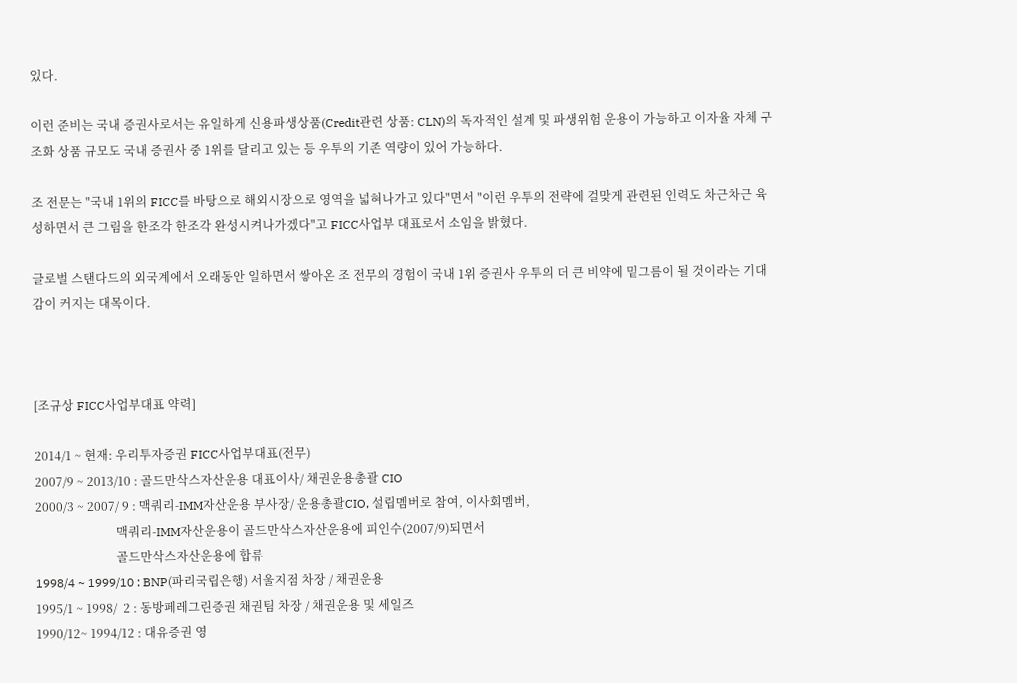있다.

이런 준비는 국내 증권사로서는 유일하게 신용파생상품(Credit관련 상품: CLN)의 독자적인 설계 및 파생위험 운용이 가능하고 이자율 자체 구조화 상품 규모도 국내 증권사 중 1위를 달리고 있는 등 우투의 기존 역량이 있어 가능하다.

조 전문는 "국내 1위의 FICC를 바탕으로 해외시장으로 영역을 넓혀나가고 있다"면서 "이런 우투의 전략에 걸맞게 관련된 인력도 차근차근 육성하면서 큰 그림을 한조각 한조각 완성시켜나가겠다"고 FICC사업부 대표로서 소임을 밝혔다.

글로벌 스탠다드의 외국계에서 오래동안 일하면서 쌓아온 조 전무의 경험이 국내 1위 증권사 우투의 더 큰 비약에 밑그름이 될 것이라는 기대감이 커지는 대목이다.



[조규상 FICC사업부대표 약력]

2014/1 ~ 현재: 우리투자증권 FICC사업부대표(전무)
2007/9 ~ 2013/10 : 골드만삭스자산운용 대표이사/ 채권운용총괄 CIO
2000/3 ~ 2007/ 9 : 맥쿼리-IMM자산운용 부사장/ 운용총괄CIO, 설립멤버로 참여, 이사회멤버,
                           맥쿼리-IMM자산운용이 골드만삭스자산운용에 피인수(2007/9)되면서
                           골드만삭스자산운용에 합류
1998/4 ~ 1999/10 : BNP(파리국립은행) 서울지점 차장 / 채권운용
1995/1 ~ 1998/  2 : 동방페레그린증권 채권팀 차장 / 채권운용 및 세일즈
1990/12~ 1994/12 : 대유증권 영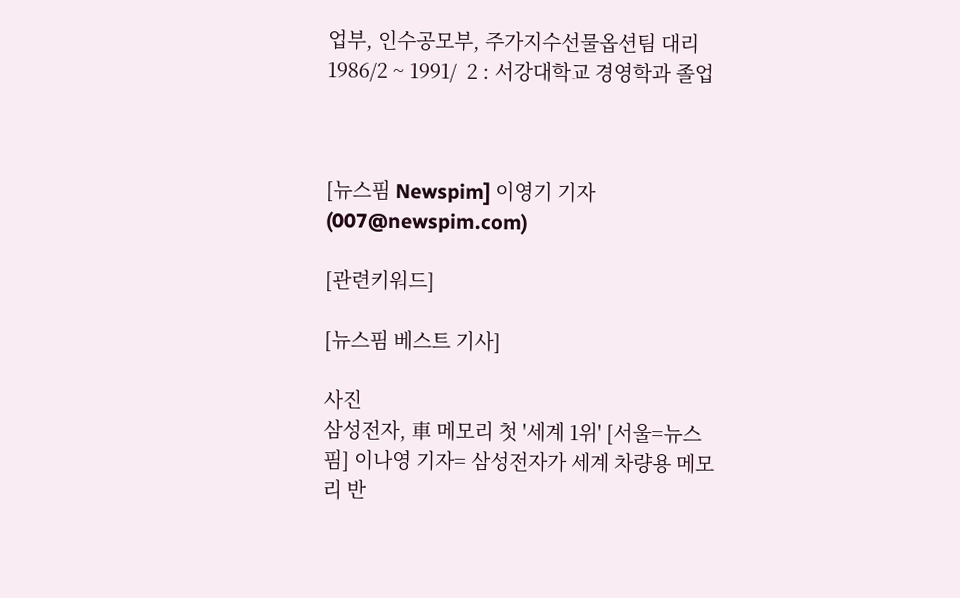업부, 인수공모부, 주가지수선물옵션팀 대리
1986/2 ~ 1991/  2 : 서강대학교 경영학과 졸업



[뉴스핌 Newspim] 이영기 기자 (007@newspim.com)

[관련키워드]

[뉴스핌 베스트 기사]

사진
삼성전자, 車 메모리 첫 '세계 1위' [서울=뉴스핌] 이나영 기자= 삼성전자가 세계 차량용 메모리 반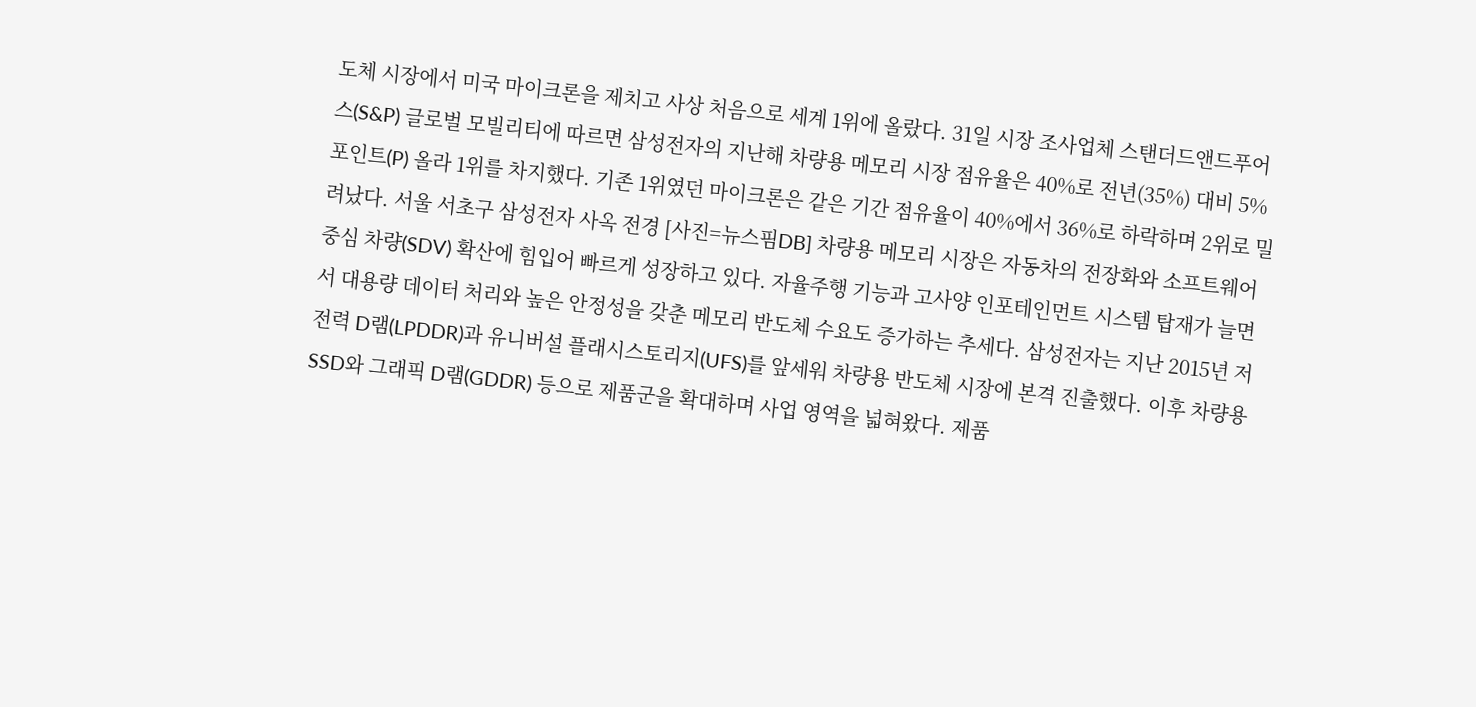도체 시장에서 미국 마이크론을 제치고 사상 처음으로 세계 1위에 올랐다. 31일 시장 조사업체 스탠더드앤드푸어스(S&P) 글로벌 모빌리티에 따르면 삼성전자의 지난해 차량용 메모리 시장 점유율은 40%로 전년(35%) 대비 5%포인트(P) 올라 1위를 차지했다. 기존 1위였던 마이크론은 같은 기간 점유율이 40%에서 36%로 하락하며 2위로 밀려났다. 서울 서초구 삼성전자 사옥 전경 [사진=뉴스핌DB] 차량용 메모리 시장은 자동차의 전장화와 소프트웨어 중심 차량(SDV) 확산에 힘입어 빠르게 성장하고 있다. 자율주행 기능과 고사양 인포테인먼트 시스템 탑재가 늘면서 대용량 데이터 처리와 높은 안정성을 갖춘 메모리 반도체 수요도 증가하는 추세다. 삼성전자는 지난 2015년 저전력 D램(LPDDR)과 유니버설 플래시스토리지(UFS)를 앞세워 차량용 반도체 시장에 본격 진출했다. 이후 차량용 SSD와 그래픽 D램(GDDR) 등으로 제품군을 확대하며 사업 영역을 넓혀왔다. 제품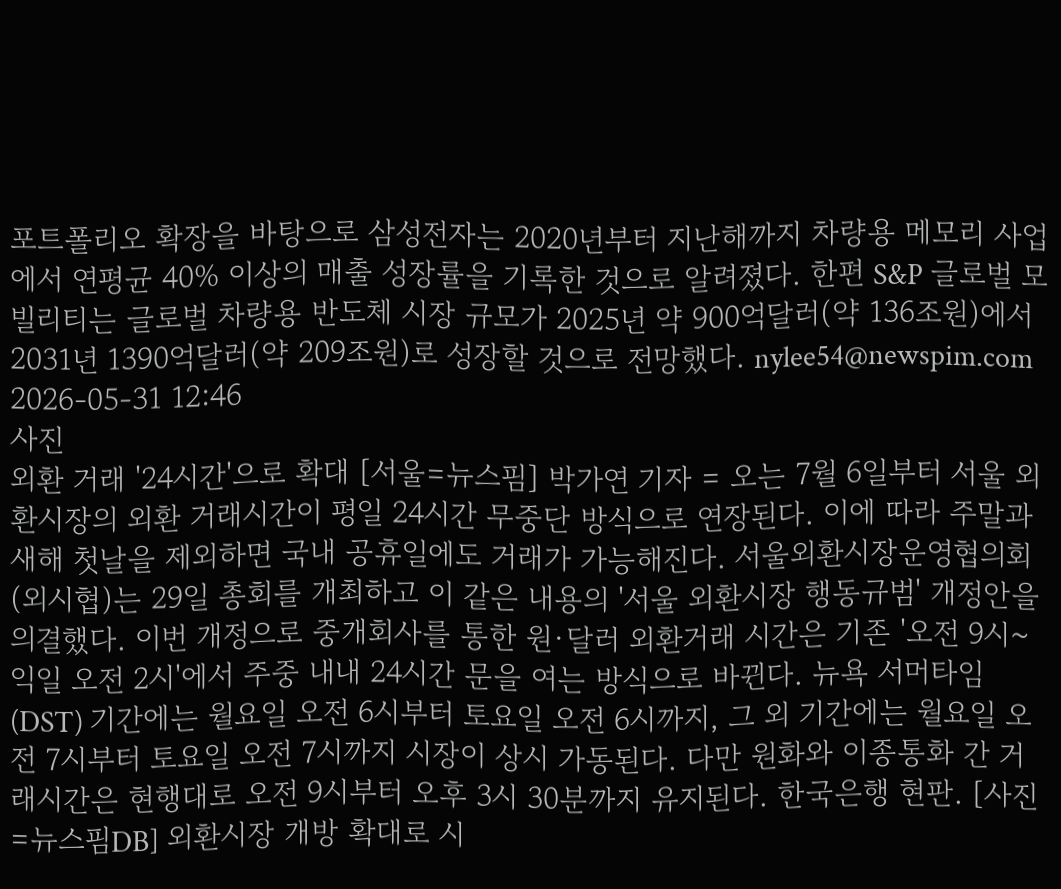포트폴리오 확장을 바탕으로 삼성전자는 2020년부터 지난해까지 차량용 메모리 사업에서 연평균 40% 이상의 매출 성장률을 기록한 것으로 알려졌다. 한편 S&P 글로벌 모빌리티는 글로벌 차량용 반도체 시장 규모가 2025년 약 900억달러(약 136조원)에서 2031년 1390억달러(약 209조원)로 성장할 것으로 전망했다. nylee54@newspim.com 2026-05-31 12:46
사진
외환 거래 '24시간'으로 확대 [서울=뉴스핌] 박가연 기자 = 오는 7월 6일부터 서울 외환시장의 외환 거래시간이 평일 24시간 무중단 방식으로 연장된다. 이에 따라 주말과 새해 첫날을 제외하면 국내 공휴일에도 거래가 가능해진다. 서울외환시장운영협의회(외시협)는 29일 총회를 개최하고 이 같은 내용의 '서울 외환시장 행동규범' 개정안을 의결했다. 이번 개정으로 중개회사를 통한 원·달러 외환거래 시간은 기존 '오전 9시~익일 오전 2시'에서 주중 내내 24시간 문을 여는 방식으로 바뀐다. 뉴욕 서머타임(DST) 기간에는 월요일 오전 6시부터 토요일 오전 6시까지, 그 외 기간에는 월요일 오전 7시부터 토요일 오전 7시까지 시장이 상시 가동된다. 다만 원화와 이종통화 간 거래시간은 현행대로 오전 9시부터 오후 3시 30분까지 유지된다. 한국은행 현판. [사진=뉴스핌DB] 외환시장 개방 확대로 시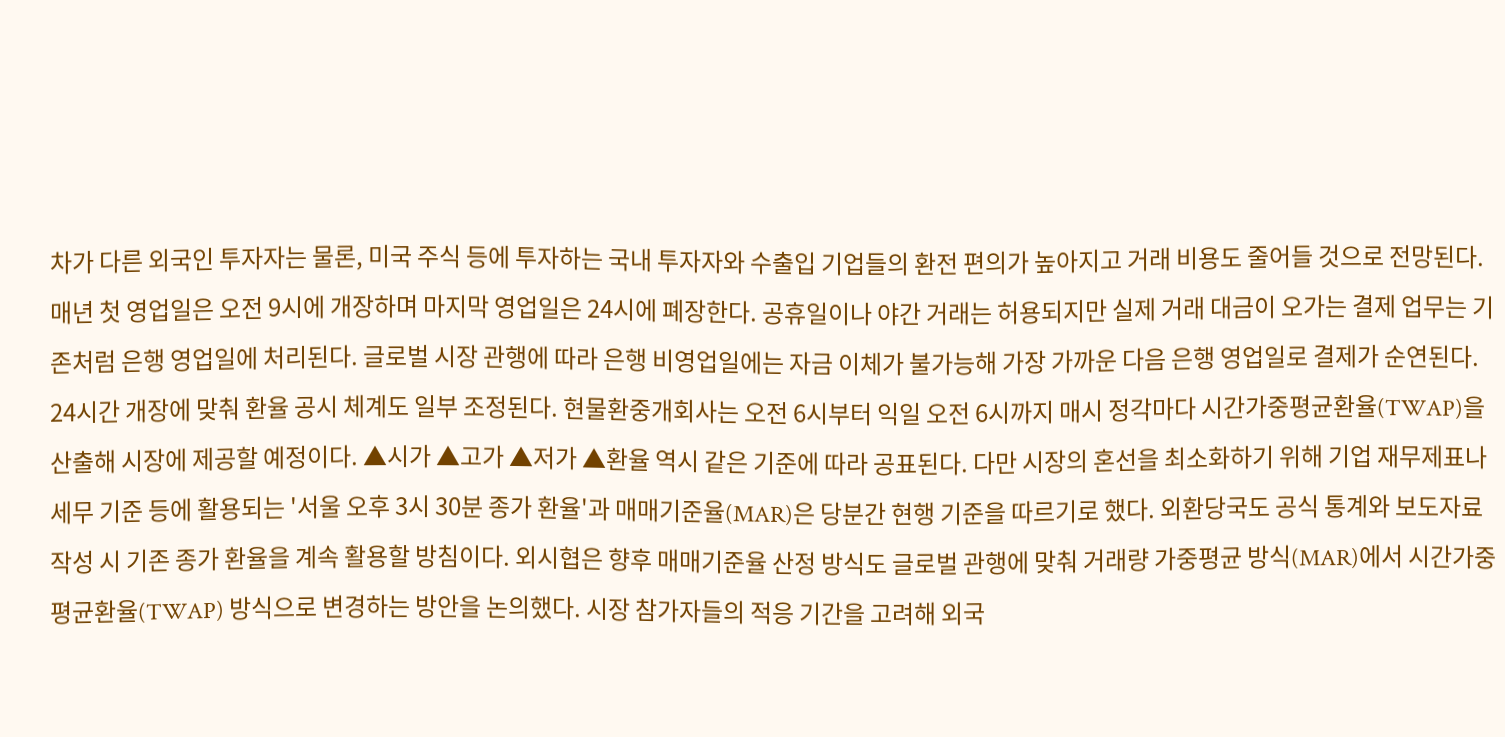차가 다른 외국인 투자자는 물론, 미국 주식 등에 투자하는 국내 투자자와 수출입 기업들의 환전 편의가 높아지고 거래 비용도 줄어들 것으로 전망된다. 매년 첫 영업일은 오전 9시에 개장하며 마지막 영업일은 24시에 폐장한다. 공휴일이나 야간 거래는 허용되지만 실제 거래 대금이 오가는 결제 업무는 기존처럼 은행 영업일에 처리된다. 글로벌 시장 관행에 따라 은행 비영업일에는 자금 이체가 불가능해 가장 가까운 다음 은행 영업일로 결제가 순연된다. 24시간 개장에 맞춰 환율 공시 체계도 일부 조정된다. 현물환중개회사는 오전 6시부터 익일 오전 6시까지 매시 정각마다 시간가중평균환율(TWAP)을 산출해 시장에 제공할 예정이다. ▲시가 ▲고가 ▲저가 ▲환율 역시 같은 기준에 따라 공표된다. 다만 시장의 혼선을 최소화하기 위해 기업 재무제표나 세무 기준 등에 활용되는 '서울 오후 3시 30분 종가 환율'과 매매기준율(MAR)은 당분간 현행 기준을 따르기로 했다. 외환당국도 공식 통계와 보도자료 작성 시 기존 종가 환율을 계속 활용할 방침이다. 외시협은 향후 매매기준율 산정 방식도 글로벌 관행에 맞춰 거래량 가중평균 방식(MAR)에서 시간가중평균환율(TWAP) 방식으로 변경하는 방안을 논의했다. 시장 참가자들의 적응 기간을 고려해 외국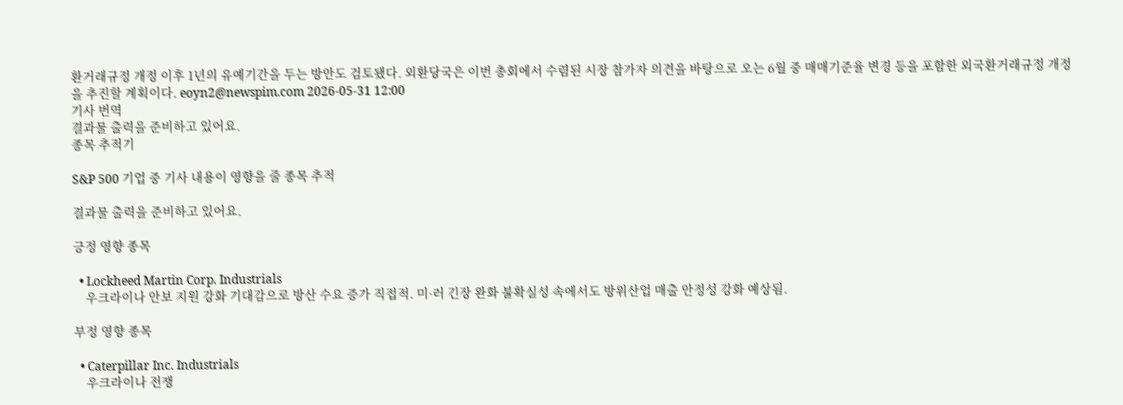환거래규정 개정 이후 1년의 유예기간을 두는 방안도 검토됐다. 외환당국은 이번 총회에서 수렴된 시장 참가자 의견을 바탕으로 오는 6월 중 매매기준율 변경 등을 포함한 외국환거래규정 개정을 추진할 계획이다. eoyn2@newspim.com 2026-05-31 12:00
기사 번역
결과물 출력을 준비하고 있어요.
종목 추적기

S&P 500 기업 중 기사 내용이 영향을 줄 종목 추적

결과물 출력을 준비하고 있어요.

긍정 영향 종목

  • Lockheed Martin Corp. Industrials
    우크라이나 안보 지원 강화 기대감으로 방산 수요 증가 직접적. 미·러 긴장 완화 불확실성 속에서도 방위산업 매출 안정성 강화 예상됨.

부정 영향 종목

  • Caterpillar Inc. Industrials
    우크라이나 전쟁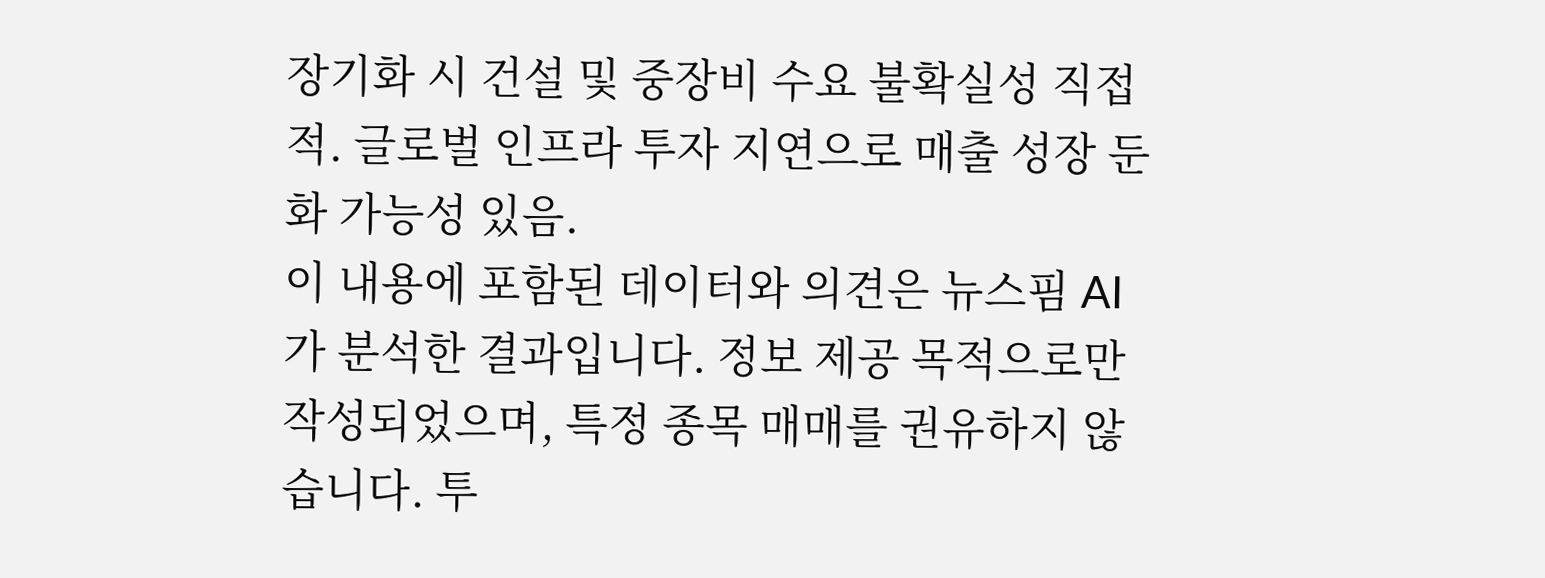장기화 시 건설 및 중장비 수요 불확실성 직접적. 글로벌 인프라 투자 지연으로 매출 성장 둔화 가능성 있음.
이 내용에 포함된 데이터와 의견은 뉴스핌 AI가 분석한 결과입니다. 정보 제공 목적으로만 작성되었으며, 특정 종목 매매를 권유하지 않습니다. 투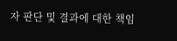자 판단 및 결과에 대한 책임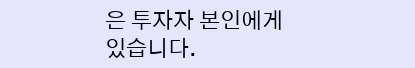은 투자자 본인에게 있습니다.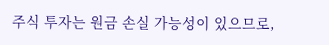주식 투자는 원금 손실 가능성이 있으므로,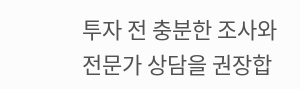투자 전 충분한 조사와 전문가 상담을 권장합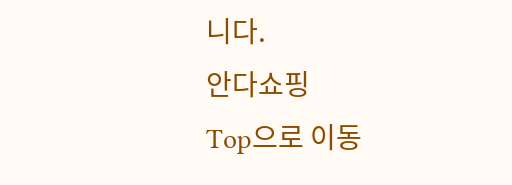니다.
안다쇼핑
Top으로 이동